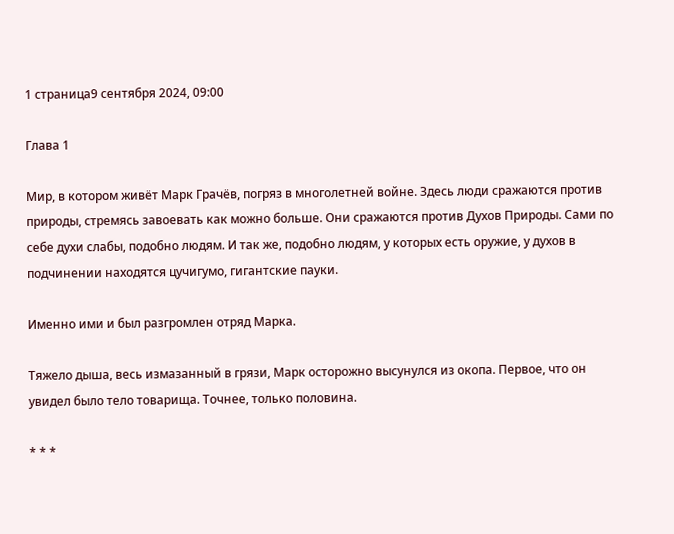1 страница9 сентября 2024, 09:00

Глава 1

Мир, в котором живёт Марк Грачёв, погряз в многолетней войне. Здесь люди сражаются против природы, стремясь завоевать как можно больше. Они сражаются против Духов Природы. Сами по себе духи слабы, подобно людям. И так же, подобно людям, у которых есть оружие, у духов в подчинении находятся цучигумо, гигантские пауки.

Именно ими и был разгромлен отряд Марка.

Тяжело дыша, весь измазанный в грязи, Марк осторожно высунулся из окопа. Первое, что он увидел было тело товарища. Точнее, только половина.

* * *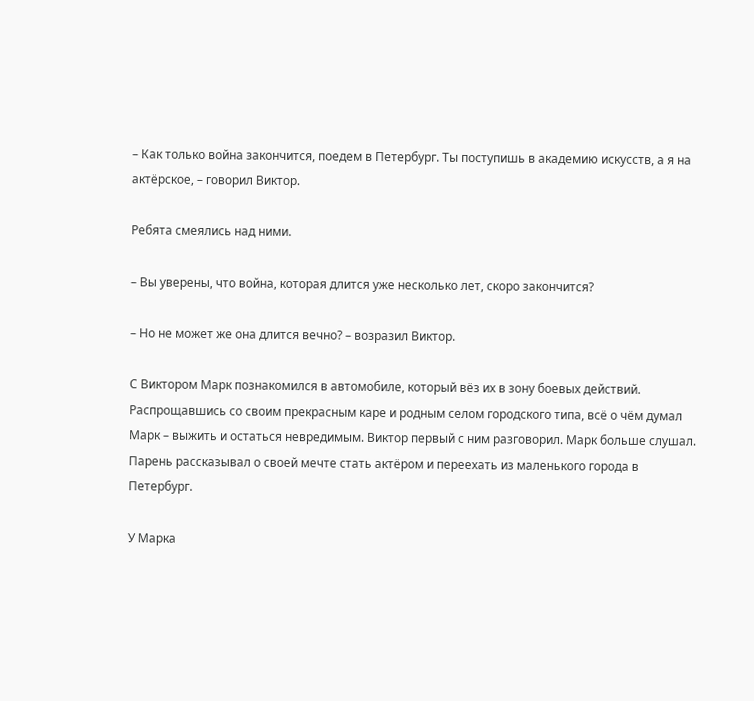– Как только война закончится, поедем в Петербург. Ты поступишь в академию искусств, а я на актёрское, – говорил Виктор.

Ребята смеялись над ними.

– Вы уверены, что война, которая длится уже несколько лет, скоро закончится?

– Но не может же она длится вечно? – возразил Виктор.

С Виктором Марк познакомился в автомобиле, который вёз их в зону боевых действий. Распрощавшись со своим прекрасным каре и родным селом городского типа, всё о чём думал Марк – выжить и остаться невредимым. Виктор первый с ним разговорил. Марк больше слушал. Парень рассказывал о своей мечте стать актёром и переехать из маленького города в Петербург.

У Марка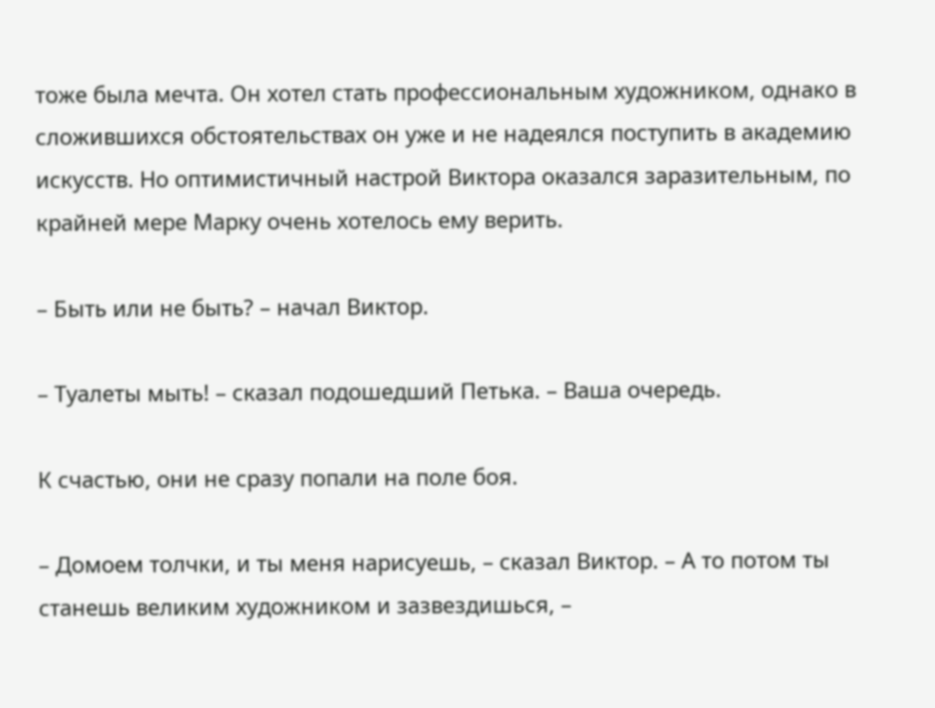тоже была мечта. Он хотел стать профессиональным художником, однако в сложившихся обстоятельствах он уже и не надеялся поступить в академию искусств. Но оптимистичный настрой Виктора оказался заразительным, по крайней мере Марку очень хотелось ему верить.

– Быть или не быть? – начал Виктор.

– Туалеты мыть! – сказал подошедший Петька. – Ваша очередь.

К счастью, они не сразу попали на поле боя.

– Домоем толчки, и ты меня нарисуешь, – сказал Виктор. – А то потом ты станешь великим художником и зазвездишься, –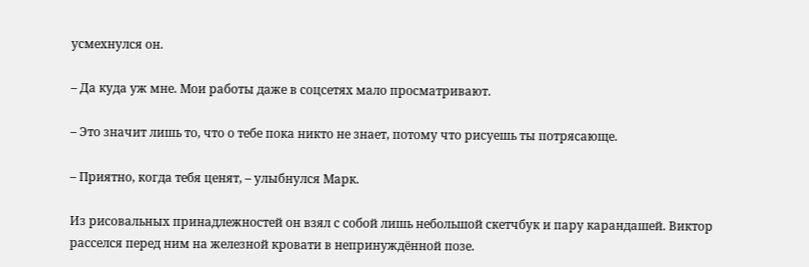усмехнулся он.

– Да куда уж мне. Мои работы даже в соцсетях мало просматривают.

– Это значит лишь то, что о тебе пока никто не знает, потому что рисуешь ты потрясающе.

– Приятно, когда тебя ценят, – улыбнулся Марк.

Из рисовальных принадлежностей он взял с собой лишь небольшой скетчбук и пару карандашей. Виктор расселся перед ним на железной кровати в непринуждённой позе.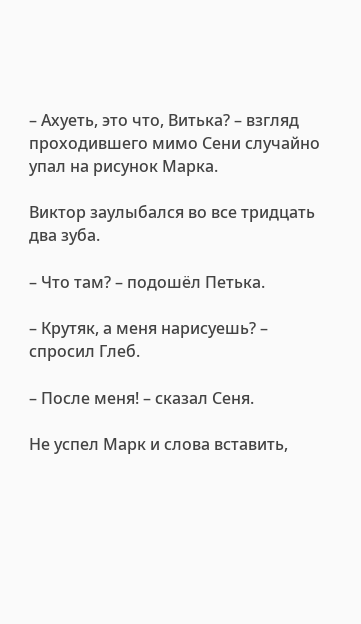– Ахуеть, это что, Витька? – взгляд проходившего мимо Сени случайно упал на рисунок Марка.

Виктор заулыбался во все тридцать два зуба.

– Что там? – подошёл Петька.

– Крутяк, а меня нарисуешь? – спросил Глеб.

– После меня! – сказал Сеня.

Не успел Марк и слова вставить,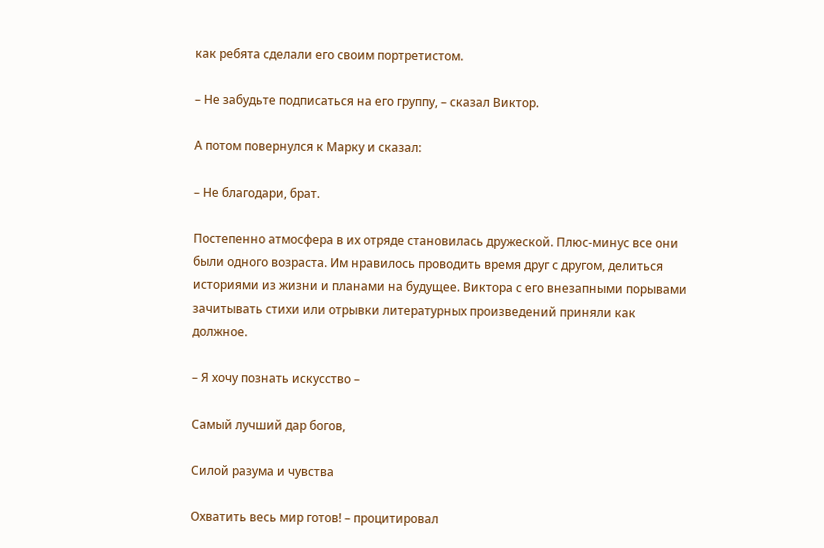как ребята сделали его своим портретистом.

– Не забудьте подписаться на его группу, – сказал Виктор.

А потом повернулся к Марку и сказал:

– Не благодари, брат.

Постепенно атмосфера в их отряде становилась дружеской. Плюс-минус все они были одного возраста. Им нравилось проводить время друг с другом, делиться историями из жизни и планами на будущее. Виктора с его внезапными порывами зачитывать стихи или отрывки литературных произведений приняли как должное.

– Я хочу познать искусство –

Самый лучший дар богов,

Силой разума и чувства

Охватить весь мир готов! – процитировал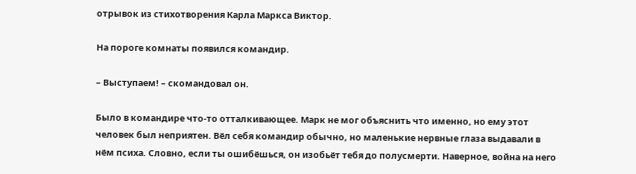отрывок из стихотворения Карла Маркса Виктор.

На пороге комнаты появился командир.

– Выступаем! – скомандовал он.

Было в командире что-то отталкивающее. Марк не мог объяснить что именно, но ему этот человек был неприятен. Вёл себя командир обычно, но маленькие нервные глаза выдавали в нём психа. Словно, если ты ошибёшься, он изобьёт тебя до полусмерти. Наверное, война на него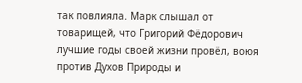так повлияла. Марк слышал от товарищей, что Григорий Фёдорович лучшие годы своей жизни провёл, воюя против Духов Природы и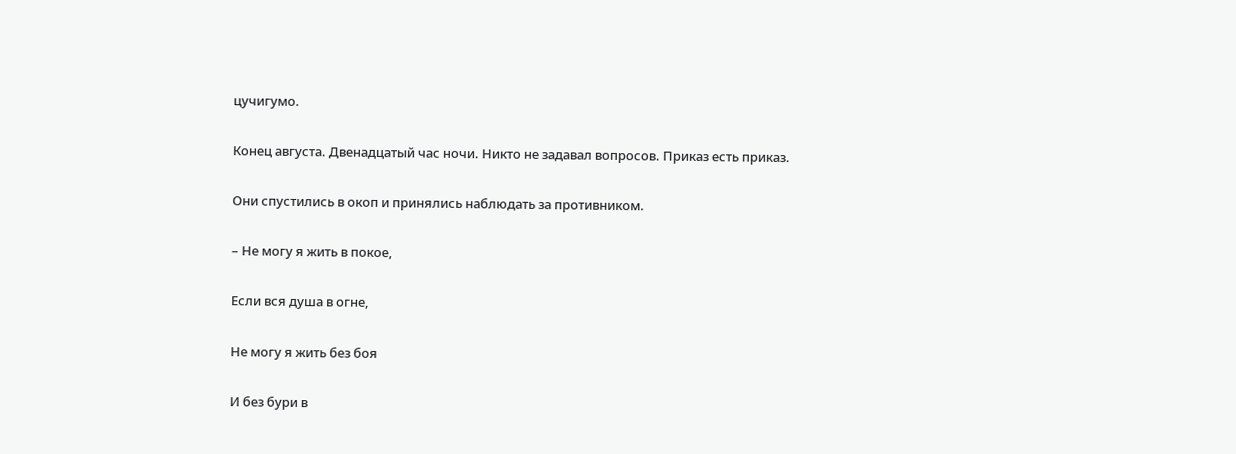цучигумо.

Конец августа. Двенадцатый час ночи. Никто не задавал вопросов. Приказ есть приказ.

Они спустились в окоп и принялись наблюдать за противником.

– Не могу я жить в покое,

Если вся душа в огне,

Не могу я жить без боя

И без бури в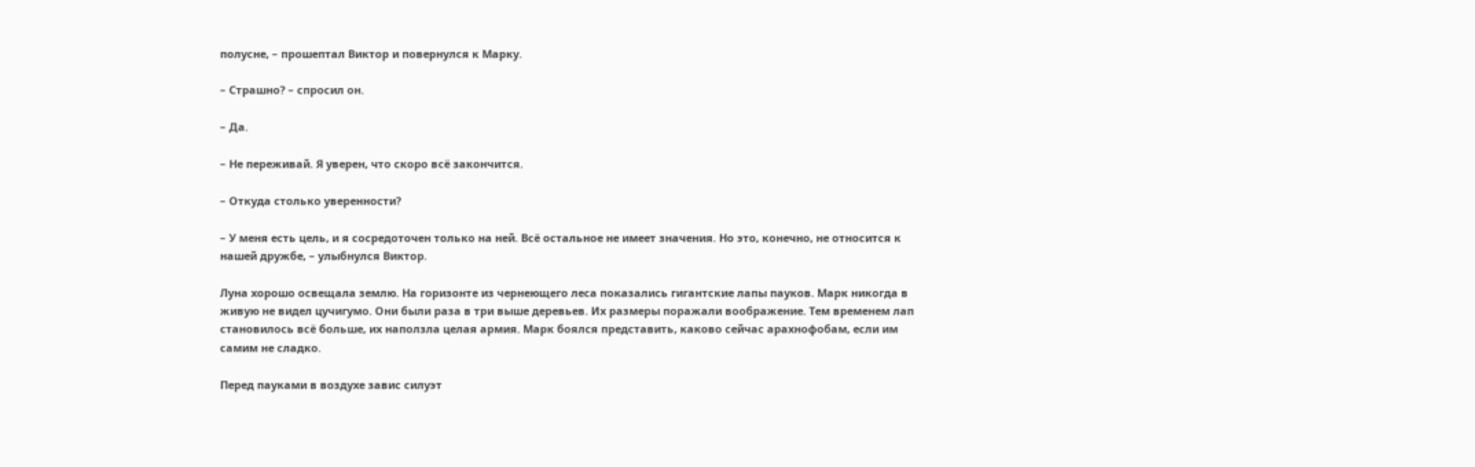полусне, – прошептал Виктор и повернулся к Марку.

– Страшно? – спросил он.

– Да.

– Не переживай. Я уверен, что скоро всё закончится.

– Откуда столько уверенности?

– У меня есть цель, и я сосредоточен только на ней. Всё остальное не имеет значения. Но это, конечно, не относится к нашей дружбе, – улыбнулся Виктор.

Луна хорошо освещала землю. На горизонте из чернеющего леса показались гигантские лапы пауков. Марк никогда в живую не видел цучигумо. Они были раза в три выше деревьев. Их размеры поражали воображение. Тем временем лап становилось всё больше, их наползла целая армия. Марк боялся представить, каково сейчас арахнофобам, если им самим не сладко.

Перед пауками в воздухе завис силуэт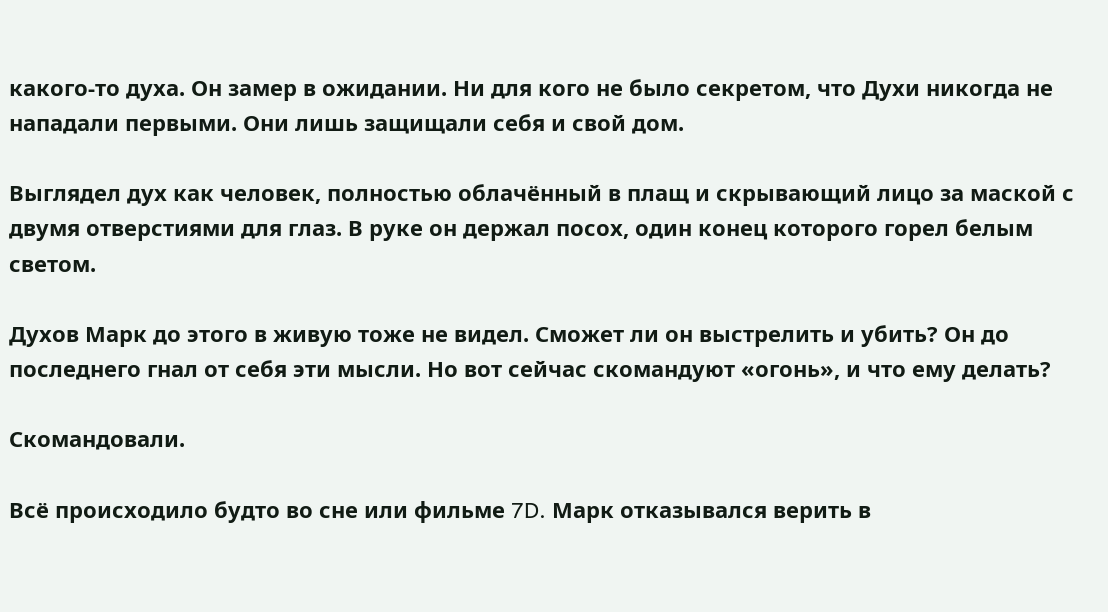какого-то духа. Он замер в ожидании. Ни для кого не было секретом, что Духи никогда не нападали первыми. Они лишь защищали себя и свой дом.

Выглядел дух как человек, полностью облачённый в плащ и скрывающий лицо за маской с двумя отверстиями для глаз. В руке он держал посох, один конец которого горел белым светом.

Духов Марк до этого в живую тоже не видел. Сможет ли он выстрелить и убить? Он до последнего гнал от себя эти мысли. Но вот сейчас скомандуют «огонь», и что ему делать?

Скомандовали.

Всё происходило будто во сне или фильме 7D. Марк отказывался верить в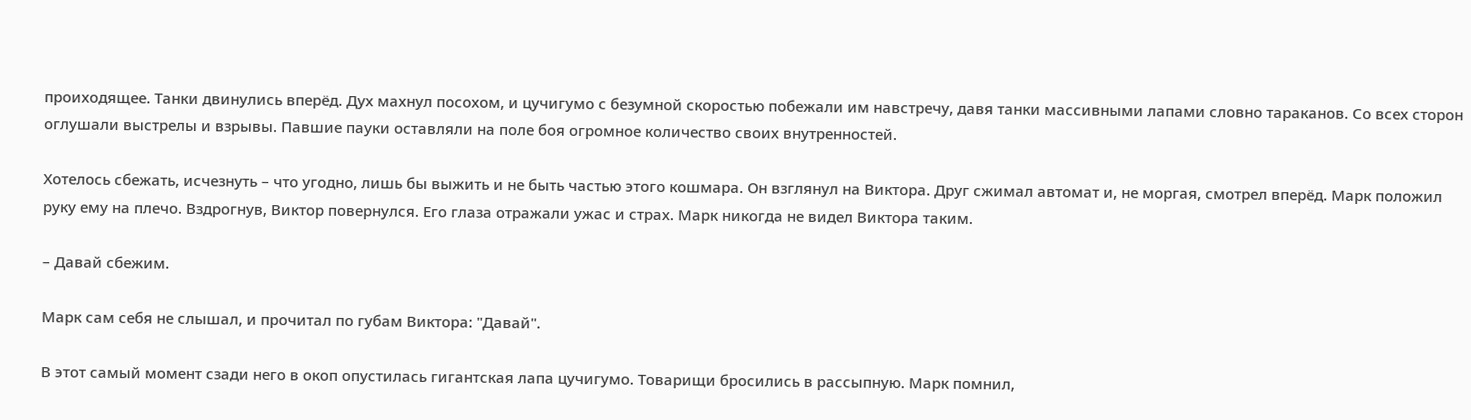проиходящее. Танки двинулись вперёд. Дух махнул посохом, и цучигумо с безумной скоростью побежали им навстречу, давя танки массивными лапами словно тараканов. Со всех сторон оглушали выстрелы и взрывы. Павшие пауки оставляли на поле боя огромное количество своих внутренностей.

Хотелось сбежать, исчезнуть – что угодно, лишь бы выжить и не быть частью этого кошмара. Он взглянул на Виктора. Друг сжимал автомат и, не моргая, смотрел вперёд. Марк положил руку ему на плечо. Вздрогнув, Виктор повернулся. Его глаза отражали ужас и страх. Марк никогда не видел Виктора таким.

– Давай сбежим.

Марк сам себя не слышал, и прочитал по губам Виктора: "Давай".

В этот самый момент сзади него в окоп опустилась гигантская лапа цучигумо. Товарищи бросились в рассыпную. Марк помнил,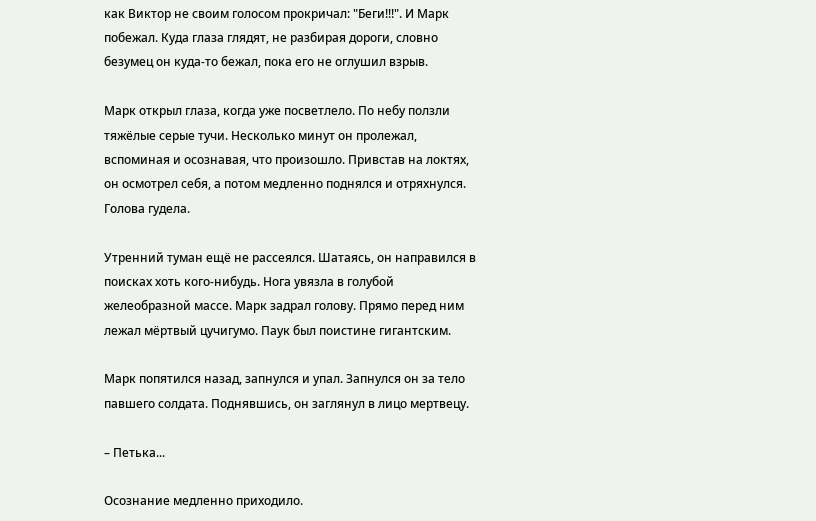как Виктор не своим голосом прокричал: "Беги!!!". И Марк побежал. Куда глаза глядят, не разбирая дороги, словно безумец он куда-то бежал, пока его не оглушил взрыв.

Марк открыл глаза, когда уже посветлело. По небу ползли тяжёлые серые тучи. Несколько минут он пролежал, вспоминая и осознавая, что произошло. Привстав на локтях, он осмотрел себя, а потом медленно поднялся и отряхнулся. Голова гудела.

Утренний туман ещё не рассеялся. Шатаясь, он направился в поисках хоть кого-нибудь. Нога увязла в голубой желеобразной массе. Марк задрал голову. Прямо перед ним лежал мёртвый цучигумо. Паук был поистине гигантским.

Марк попятился назад, запнулся и упал. Запнулся он за тело павшего солдата. Поднявшись, он заглянул в лицо мертвецу.

– Петька...

Осознание медленно приходило.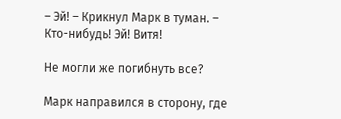– Эй! – Крикнул Марк в туман. – Кто-нибудь! Эй! Витя!

Не могли же погибнуть все?

Марк направился в сторону, где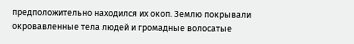предположительно находился их окоп. Землю покрывали окровавленные тела людей и громадные волосатые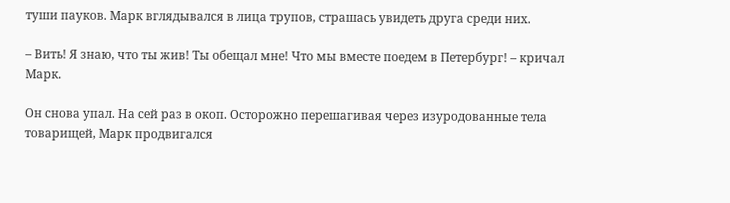туши пауков. Марк вглядывался в лица трупов, страшась увидеть друга среди них.

– Вить! Я знаю, что ты жив! Ты обещал мне! Что мы вместе поедем в Петербург! – кричал Марк.

Он снова упал. На сей раз в окоп. Осторожно перешагивая через изуродованные тела товарищей, Марк продвигался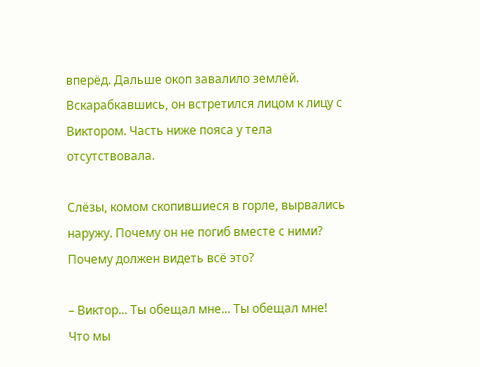вперёд. Дальше окоп завалило землёй. Вскарабкавшись, он встретился лицом к лицу с Виктором. Часть ниже пояса у тела отсутствовала.

Слёзы, комом скопившиеся в горле, вырвались наружу. Почему он не погиб вместе с ними? Почему должен видеть всё это?

– Виктор... Ты обещал мне... Ты обещал мне! Что мы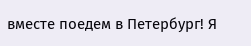вместе поедем в Петербург! Я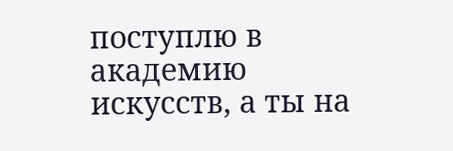поступлю в академию искусств, а ты на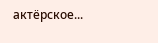актёрское...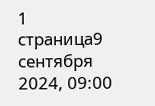1 страница9 сентября 2024, 09:00